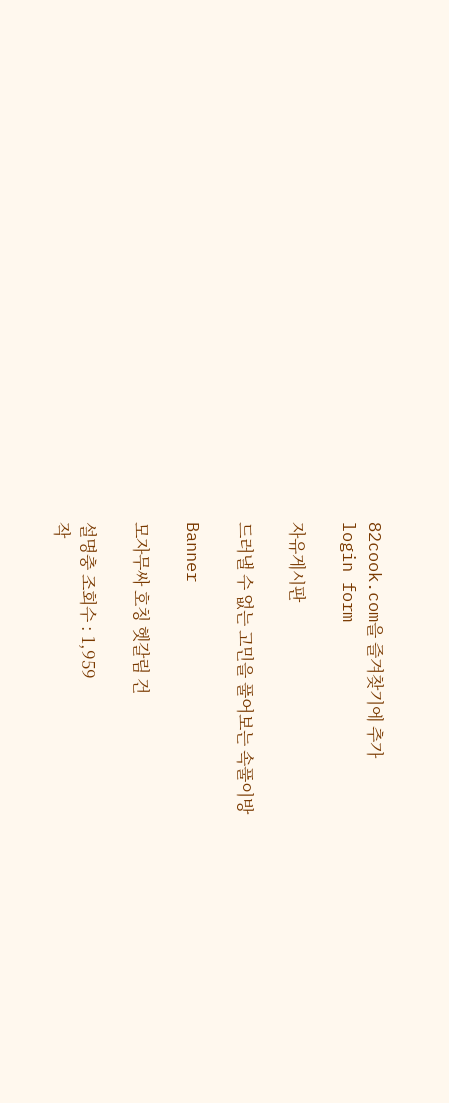82cook.com을 즐겨찾기에 추가
login form

자유게시판

드러낼 수 없는 고민을 풀어보는 속풀이방

Banner

모자무싸 호칭 헷갈림 건

설명충 조회수 : 1,959
작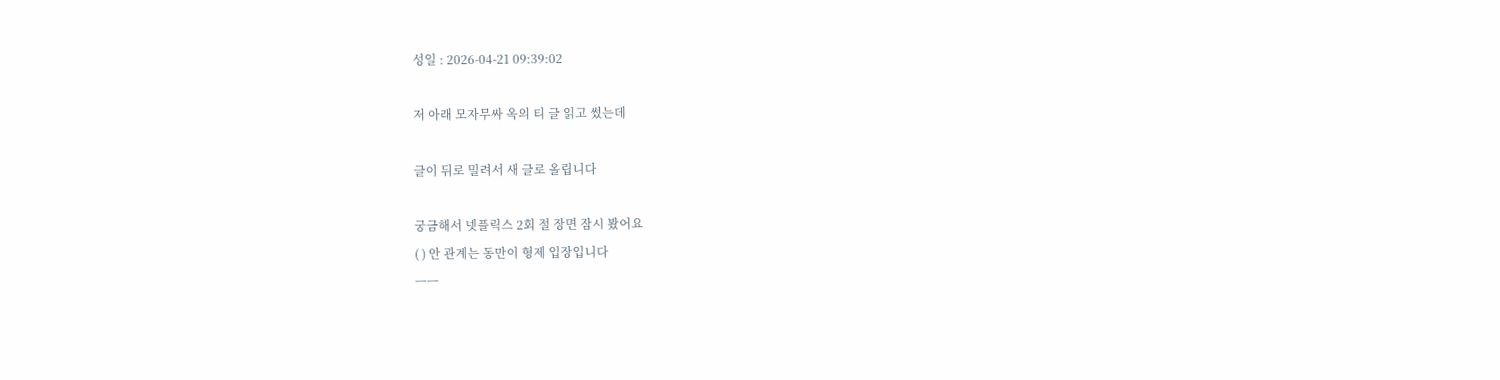성일 : 2026-04-21 09:39:02

저 아래 모자무싸 옥의 티 글 읽고 썼는데

글이 뒤로 밀려서 새 글로 올립니다

궁금해서 넷플릭스 2회 절 장면 잠시 봤어요
( ) 안 관계는 동만이 형제 입장입니다
ㅡㅡ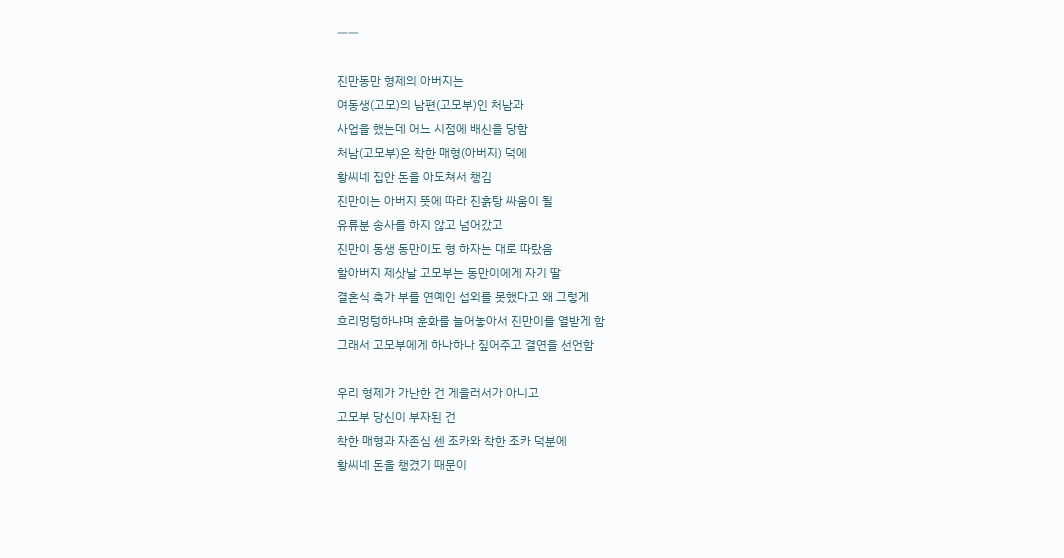ㅡㅡ

진만동만 형제의 아버지는
여동생(고모)의 남편(고모부)인 처남과
사업을 했는데 어느 시점에 배신을 당함
처남(고모부)은 착한 매형(아버지) 덕에
황씨네 집안 돈을 아도쳐서 챙김
진만이는 아버지 뜻에 따라 진흙탕 싸움이 될
유류분 송사를 하지 않고 넘어갔고
진만이 동생 동만이도 형 하자는 대로 따랐음
할아버지 제삿날 고모부는 동만이에게 자기 딸
결혼식 축가 부를 연예인 섭외를 못했다고 왜 그렇게
흐리멍텅하냐며 훈화를 늘어놓아서 진만이를 열받게 함
그래서 고모부에게 하나하나 짚어주고 결연을 선언함

우리 형제가 가난한 건 게을러서가 아니고
고모부 당신이 부자된 건
착한 매형과 자존심 센 조카와 착한 조카 덕분에
황씨네 돈을 챙겼기 때문이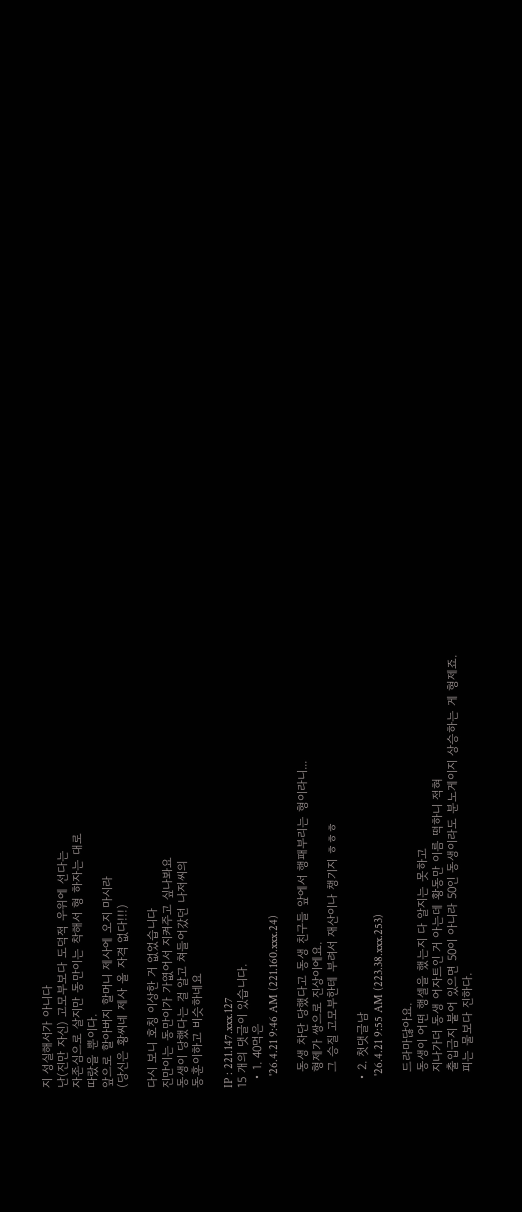지 성실해서가 아니다
난(진만 자신) 고모부보다 도덕적 우위에 선다는
자존심으로 살지만 동만이는 착해서 형 하자는 대로
따랐을 뿐이다.
앞으로 할아버지 할머니 제사에 오지 마시라
(당신은 황씨네 제사 올 자격 없다!!!)

다시 보니 호칭 이상한 거 없었습니다
진만이는 동만이가 가엾어서 지켜주고 싶나봐요
동생이 당했다는 걸 알고 쳐들어갔던 나저씨의
동훈이하고 비슷하네요

IP : 221.147.xxx.127
15 개의 댓글이 있습니다.
  • 1. 40먹은
    '26.4.21 9:46 AM (221.160.xxx.24)

    동생 차단 당했다고 동생 친구들 앞에서 행패부리는 형이라니...
    형제가 쌍으로 진상이에요.
    그 승질 고모부한테 부려서 재산이나 챙기지 ㅎㅎㅎ

  • 2. 첫댓글남
    '26.4.21 9:55 AM (223.38.xxx.253)

    드라마닪아요.
    동생이 어떤 행셀을 했는지 다 알지는 못하고
    지나가더 동생 어자트인 거 아는데 황동만 이름 떡하니 적혀
    출입금지 붙어 있으면 50이 아니라 50인 동생이라도 분노게이지 상승하는 게 형제죠.
    피는 물보다 진하다.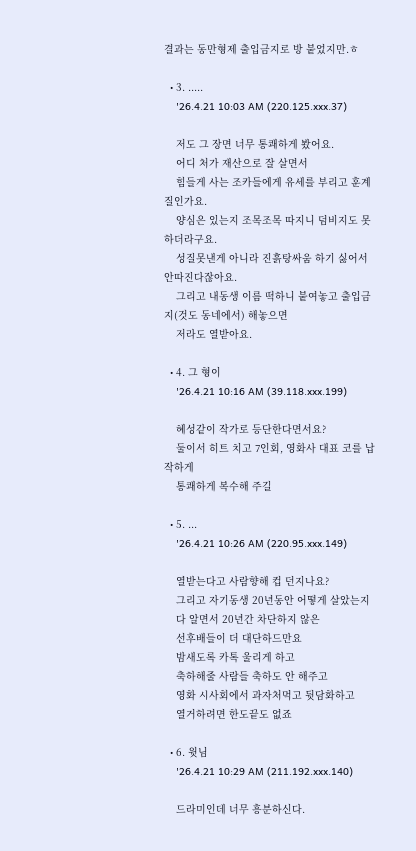결과는 동만형제 출입금지로 방 붙었지만.ㅎ

  • 3. .....
    '26.4.21 10:03 AM (220.125.xxx.37)

    저도 그 장면 너무 통쾌하게 봤어요.
    어디 처가 재산으로 잘 살면서
    힘들게 사는 조카들에게 유세를 부리고 훈계질인가요.
    양심은 있는지 조목조목 따지니 덤비지도 못하더라구요.
    성질못낸게 아니라 진흙탕싸움 하기 싫어서 안따진다잖아요.
    그리고 내동생 이름 떡하니 붙여놓고 출입금지(것도 동네에서) 해놓으면
    저라도 열받아요.

  • 4. 그 형이
    '26.4.21 10:16 AM (39.118.xxx.199)

    혜성같이 작가로 등단한다면서요?
    둘이서 히트 치고 7인회, 영화사 대표 코를 납작하게
    통쾌하게 복수해 주길

  • 5. ...
    '26.4.21 10:26 AM (220.95.xxx.149)

    열받는다고 사람향해 컵 던지나요?
    그리고 자기동생 20년동안 어떻게 살았는지
    다 알면서 20년간 차단하지 않은
    선후배들이 더 대단하드만요
    밤새도록 카톡 울리게 하고
    축하해줄 사람들 축하도 안 해주고
    영화 시사회에서 과자처먹고 뒷담화하고
    열거하려면 한도끝도 없죠

  • 6. 윗님
    '26.4.21 10:29 AM (211.192.xxx.140)

    드라미인데 너무 흥분하신다.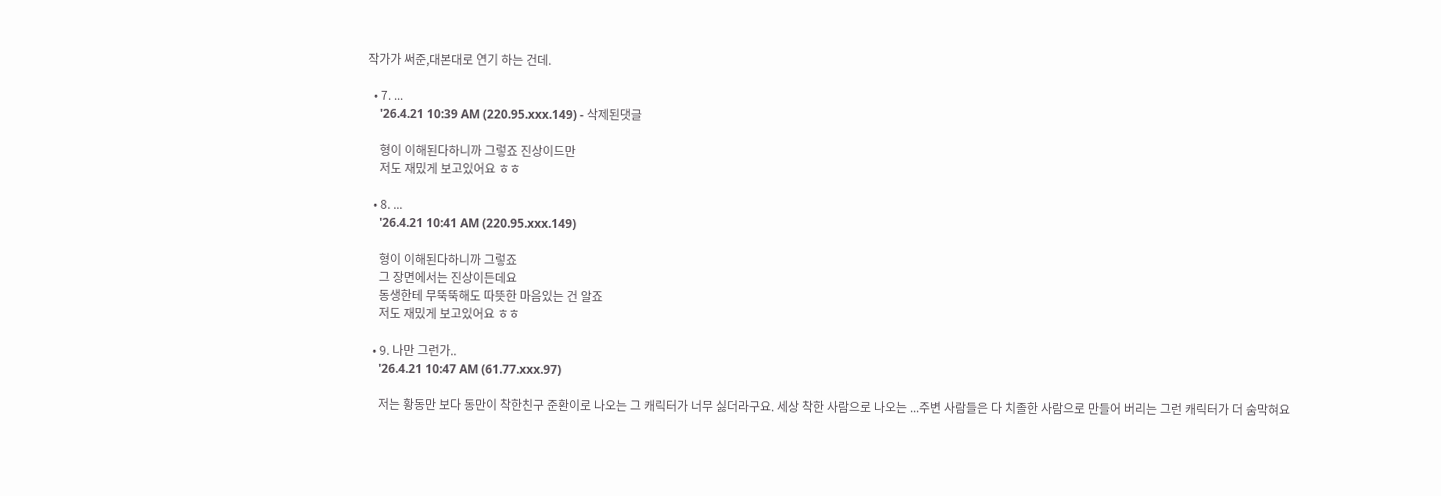작가가 써준,대본대로 연기 하는 건데.

  • 7. ...
    '26.4.21 10:39 AM (220.95.xxx.149) - 삭제된댓글

    형이 이해된다하니까 그렇죠 진상이드만
    저도 재밌게 보고있어요 ㅎㅎ

  • 8. ...
    '26.4.21 10:41 AM (220.95.xxx.149)

    형이 이해된다하니까 그렇죠
    그 장면에서는 진상이든데요
    동생한테 무뚝뚝해도 따뜻한 마음있는 건 알죠
    저도 재밌게 보고있어요 ㅎㅎ

  • 9. 나만 그런가..
    '26.4.21 10:47 AM (61.77.xxx.97)

    저는 황동만 보다 동만이 착한친구 준환이로 나오는 그 캐릭터가 너무 싫더라구요. 세상 착한 사람으로 나오는 ...주변 사람들은 다 치졸한 사람으로 만들어 버리는 그런 캐릭터가 더 숨막혀요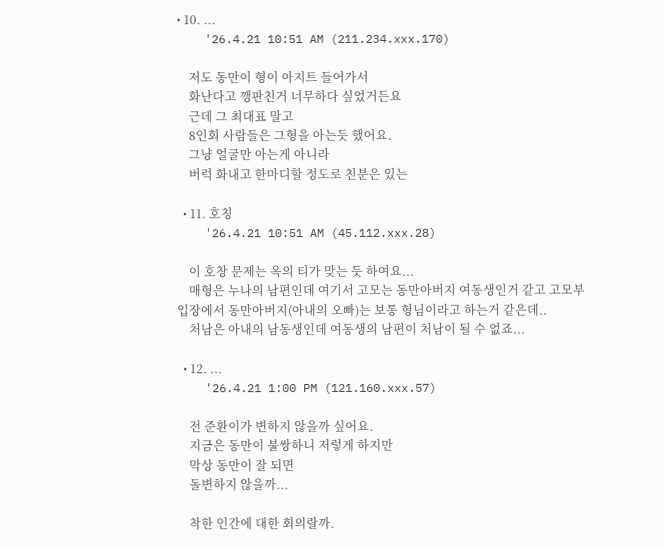• 10. ...
    '26.4.21 10:51 AM (211.234.xxx.170)

    저도 동만이 형이 아지트 들어가서
    화난다고 깽판친거 너무하다 싶었거든요
    근데 그 최대표 말고
    8인회 사람들은 그형을 아는듯 했어요.
    그냥 얼굴만 아는게 아니라
    버럭 화내고 한마디할 정도로 친분은 있는

  • 11. 호칭
    '26.4.21 10:51 AM (45.112.xxx.28)

    이 호창 문제는 옥의 티가 맞는 듯 하여요...
    매형은 누나의 남편인데 여기서 고모는 동만아버지 여동생인거 같고 고모부 입장에서 동만아버지(아내의 오빠)는 보통 형님이라고 하는거 같은데..
    처남은 아내의 남동생인데 여동생의 남편이 처남이 될 수 없죠...

  • 12. ...
    '26.4.21 1:00 PM (121.160.xxx.57)

    전 준환이가 변하지 않을까 싶어요.
    지금은 동만이 불쌍하니 저렇게 하지만
    막상 동만이 잘 되면
    돌변하지 않을까...

    착한 인간에 대한 회의랄까.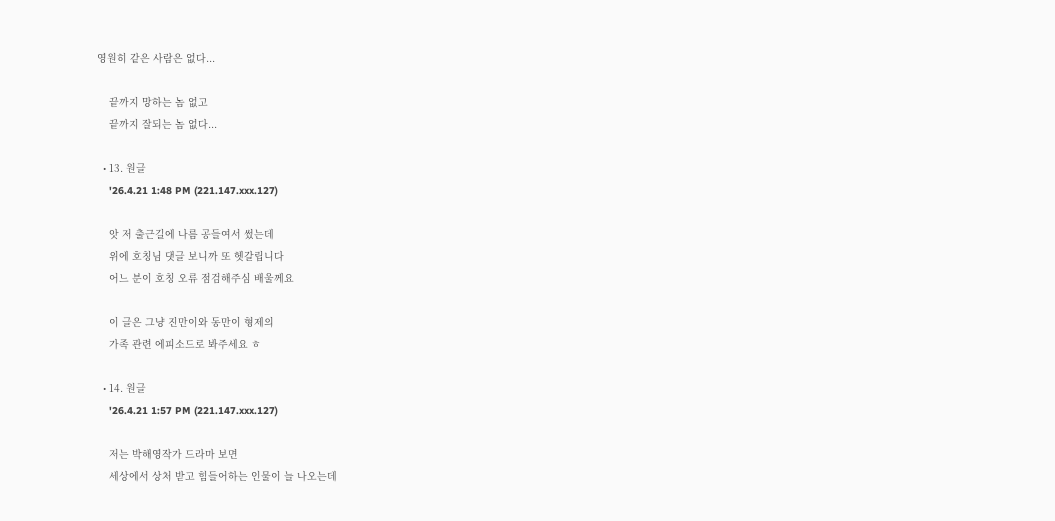영원히 같은 사람은 없다...

    끝까지 망하는 놈 없고
    끝까지 잘되는 놈 없다...

  • 13. 원글
    '26.4.21 1:48 PM (221.147.xxx.127)

    앗 저 출근길에 나름 공들여서 썼는데
    위에 호칭님 댓글 보니까 또 헷갈립니다
    어느 분이 호칭 오류 점검해주심 배울께요

    이 글은 그냥 진만이와 동만이 형제의
    가족 관련 에피소드로 봐주세요 ㅎ

  • 14. 원글
    '26.4.21 1:57 PM (221.147.xxx.127)

    저는 박해영작가 드라마 보면
    세상에서 상처 받고 힘들어하는 인물이 늘 나오는데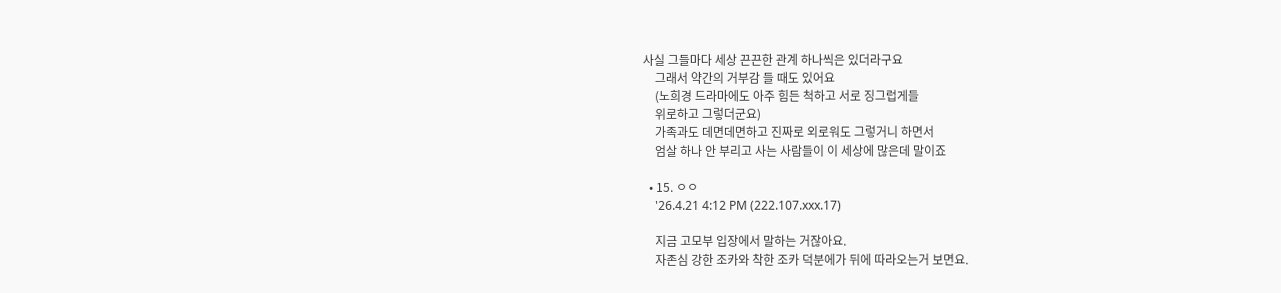사실 그들마다 세상 끈끈한 관계 하나씩은 있더라구요
    그래서 약간의 거부감 들 때도 있어요
    (노희경 드라마에도 아주 힘든 척하고 서로 징그럽게들
    위로하고 그렇더군요)
    가족과도 데면데면하고 진짜로 외로워도 그렇거니 하면서
    엄살 하나 안 부리고 사는 사람들이 이 세상에 많은데 말이죠

  • 15. ㅇㅇ
    '26.4.21 4:12 PM (222.107.xxx.17)

    지금 고모부 입장에서 말하는 거잖아요.
    자존심 강한 조카와 착한 조카 덕분에가 뒤에 따라오는거 보면요.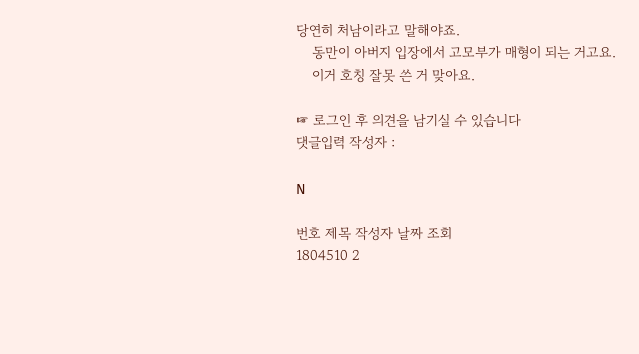당연히 처남이라고 말해야죠.
    동만이 아버지 입장에서 고모부가 매형이 되는 거고요.
    이거 호칭 잘못 쓴 거 맞아요.

☞ 로그인 후 의견을 남기실 수 있습니다
댓글입력 작성자 :

N

번호 제목 작성자 날짜 조회
1804510 2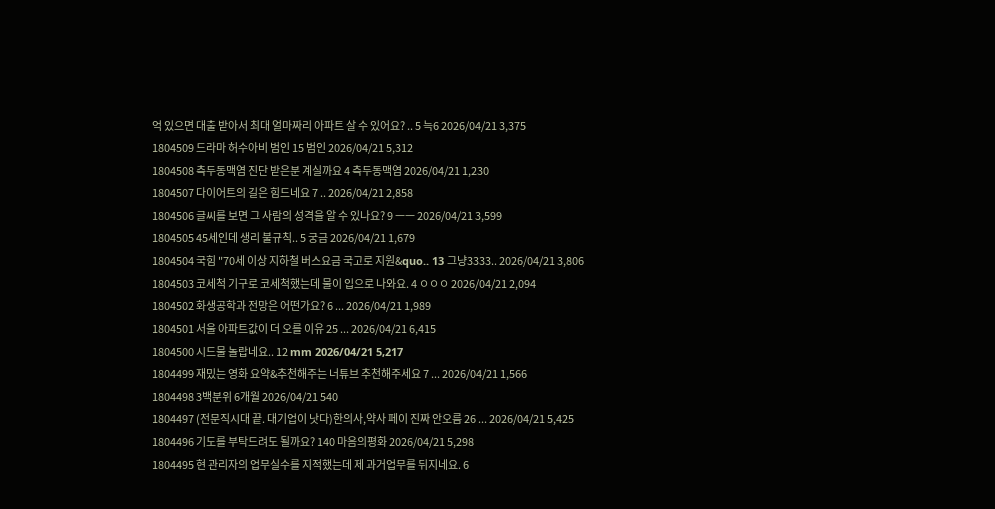억 있으면 대출 받아서 최대 얼마짜리 아파트 살 수 있어요? .. 5 늑6 2026/04/21 3,375
1804509 드라마 허수아비 범인 15 범인 2026/04/21 5,312
1804508 측두동맥염 진단 받은분 계실까요 4 측두동맥염 2026/04/21 1,230
1804507 다이어트의 길은 힘드네요 7 .. 2026/04/21 2,858
1804506 글씨를 보면 그 사람의 성격을 알 수 있나요? 9 ㅡㅡ 2026/04/21 3,599
1804505 45세인데 생리 불규칙.. 5 궁금 2026/04/21 1,679
1804504 국힘 "70세 이상 지하철 버스요금 국고로 지원&quo.. 13 그냥3333.. 2026/04/21 3,806
1804503 코세척 기구로 코세척했는데 물이 입으로 나와요. 4 ㅇㅇㅇ 2026/04/21 2,094
1804502 화생공학과 전망은 어떤가요? 6 ... 2026/04/21 1,989
1804501 서울 아파트값이 더 오를 이유 25 ... 2026/04/21 6,415
1804500 시드물 놀랍네요.. 12 mm 2026/04/21 5,217
1804499 재밌는 영화 요약&추천해주는 너튜브 추천해주세요 7 ... 2026/04/21 1,566
1804498 3백분위 6개월 2026/04/21 540
1804497 (전문직시대 끝. 대기업이 낫다)한의사,약사 페이 진짜 안오름 26 ... 2026/04/21 5,425
1804496 기도를 부탁드려도 될까요? 140 마음의평화 2026/04/21 5,298
1804495 현 관리자의 업무실수를 지적했는데 제 과거업무를 뒤지네요. 6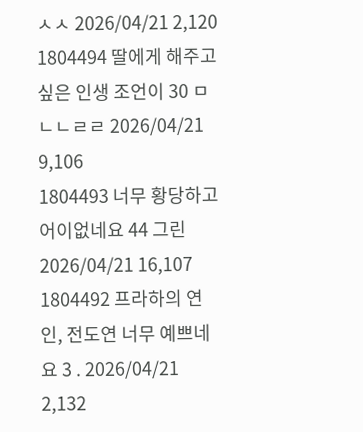ㅅㅅ 2026/04/21 2,120
1804494 딸에게 해주고 싶은 인생 조언이 30 ㅁㄴㄴㄹㄹ 2026/04/21 9,106
1804493 너무 황당하고 어이없네요 44 그린 2026/04/21 16,107
1804492 프라하의 연인, 전도연 너무 예쁘네요 3 . 2026/04/21 2,132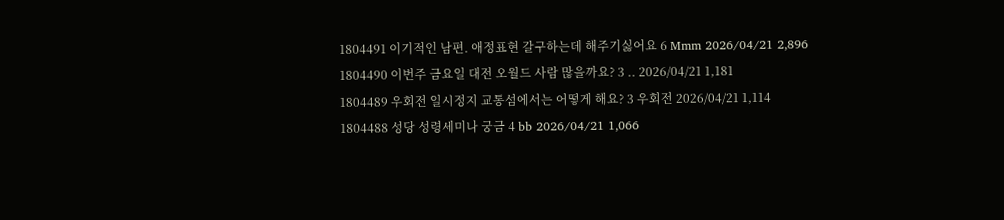1804491 이기적인 남편. 애정표현 갈구하는데 해주기싫어요 6 Mmm 2026/04/21 2,896
1804490 이번주 금요일 대전 오월드 사람 많을까요? 3 .. 2026/04/21 1,181
1804489 우회전 일시정지 교통섬에서는 어떻게 해요? 3 우회전 2026/04/21 1,114
1804488 성당 성령세미나 궁금 4 bb 2026/04/21 1,066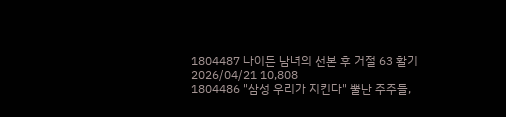1804487 나이든 남녀의 선본 후 거절 63 활기 2026/04/21 10,808
1804486 "삼성 우리가 지킨다" 뿔난 주주들,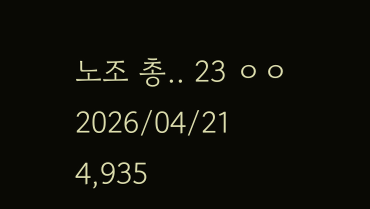노조 총.. 23 ㅇㅇ 2026/04/21 4,935